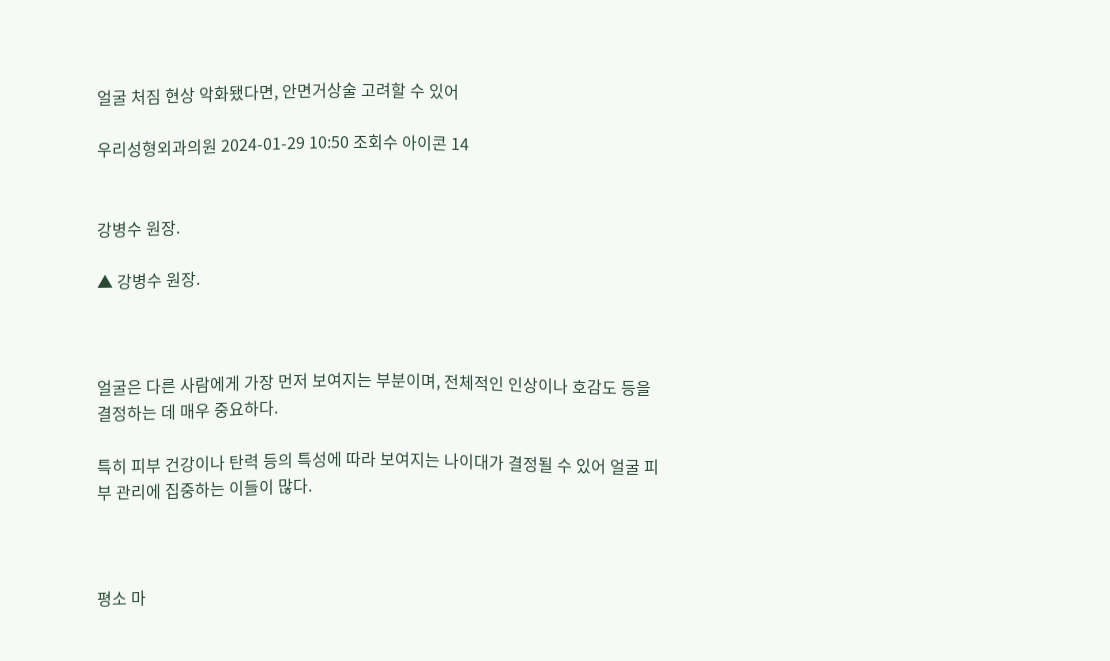얼굴 처짐 현상 악화됐다면, 안면거상술 고려할 수 있어

우리성형외과의원 2024-01-29 10:50 조회수 아이콘 14


강병수 원장.

▲ 강병수 원장.



얼굴은 다른 사람에게 가장 먼저 보여지는 부분이며, 전체적인 인상이나 호감도 등을 결정하는 데 매우 중요하다.

특히 피부 건강이나 탄력 등의 특성에 따라 보여지는 나이대가 결정될 수 있어 얼굴 피부 관리에 집중하는 이들이 많다.



평소 마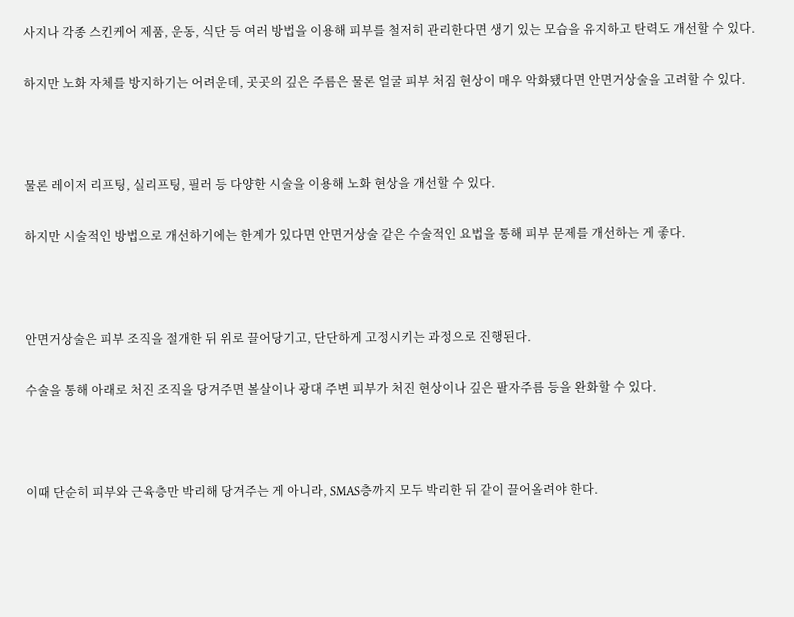사지나 각종 스킨케어 제품, 운동, 식단 등 여러 방법을 이용해 피부를 철저히 관리한다면 생기 있는 모습을 유지하고 탄력도 개선할 수 있다.

하지만 노화 자체를 방지하기는 어려운데, 곳곳의 깊은 주름은 물론 얼굴 피부 처짐 현상이 매우 악화됐다면 안면거상술을 고려할 수 있다.



물론 레이저 리프팅, 실리프팅, 필러 등 다양한 시술을 이용해 노화 현상을 개선할 수 있다.

하지만 시술적인 방법으로 개선하기에는 한계가 있다면 안면거상술 같은 수술적인 요법을 통해 피부 문제를 개선하는 게 좋다.



안면거상술은 피부 조직을 절개한 뒤 위로 끌어당기고, 단단하게 고정시키는 과정으로 진행된다.

수술을 통해 아래로 처진 조직을 당겨주면 볼살이나 광대 주변 피부가 처진 현상이나 깊은 팔자주름 등을 완화할 수 있다.



이때 단순히 피부와 근육층만 박리해 당겨주는 게 아니라, SMAS층까지 모두 박리한 뒤 같이 끌어올려야 한다.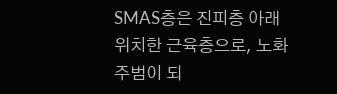SMAS층은 진피층 아래 위치한 근육층으로, 노화 주범이 되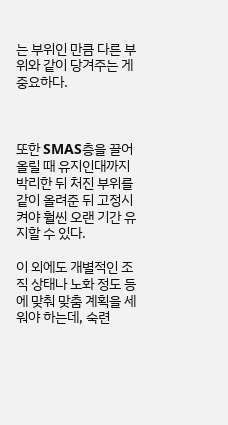는 부위인 만큼 다른 부위와 같이 당겨주는 게 중요하다.



또한 SMAS층을 끌어올릴 때 유지인대까지 박리한 뒤 처진 부위를 같이 올려준 뒤 고정시켜야 훨씬 오랜 기간 유지할 수 있다.

이 외에도 개별적인 조직 상태나 노화 정도 등에 맞춰 맞춤 계획을 세워야 하는데, 숙련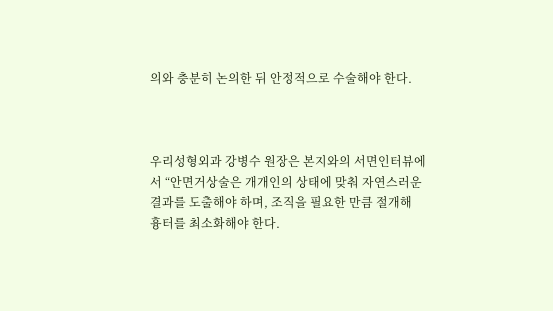의와 충분히 논의한 뒤 안정적으로 수술해야 한다.



우리성형외과 강병수 원장은 본지와의 서면인터뷰에서 “안면거상술은 개개인의 상태에 맞춰 자연스러운 결과를 도출해야 하며, 조직을 필요한 만큼 절개해 흉터를 최소화해야 한다.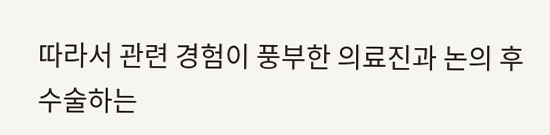따라서 관련 경험이 풍부한 의료진과 논의 후 수술하는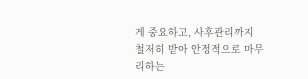게 중요하고, 사후관리까지 철저히 받아 안정적으로 마무리하는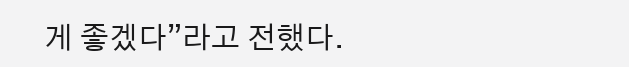게 좋겠다”라고 전했다.